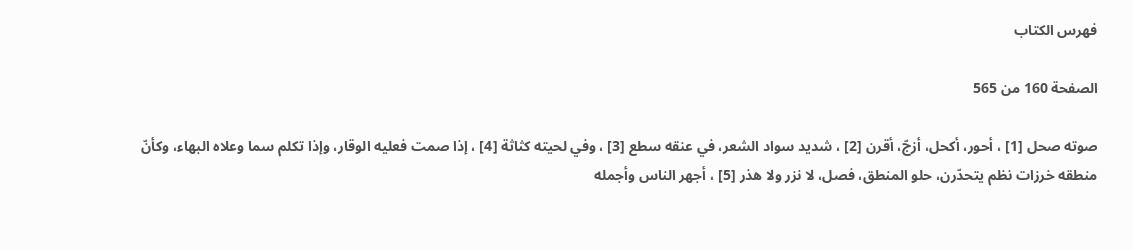فهرس الكتاب

الصفحة 160 من 565

صوته صحل [1] ، أحور، أكحل، أزجّ، أقرن [2] ، شديد سواد الشعر، في عنقه سطع [3] ، وفي لحيته كثاثة [4] ، إذا صمت فعليه الوقار، وإذا تكلم سما وعلاه البهاء، وكأنّ منطقه خرزات نظم يتحدّرن، حلو المنطق، فصل، لا نزر ولا هذر [5] ، أجهر الناس وأجمله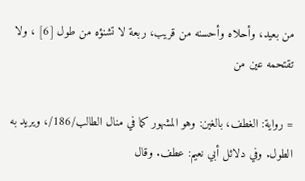من بعيد، وأحلاه وأحسنه من قريب، ربعة لا تشنؤه من طول [6] ، ولا تقتحمه عين من

= رواية: الغطف، بالغين: وهو المشهور كما في منال الطالب/186/، ويريد به الطول. وفي دلائل أبي نعيم: عطف. وقال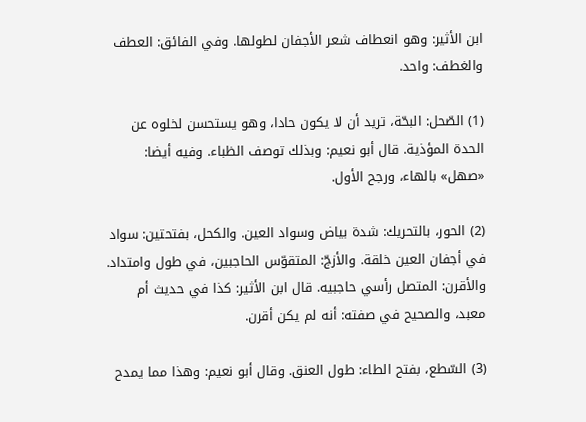ابن الأثير: وهو انعطاف شعر الأجفان لطولها. وفي الفائق: العطف والغطف: واحد.

(1) الصّحل: البحّة، تريد أن لا يكون حادا، وهو يستحسن لخلوه عن الحدة المؤذية. قال أبو نعيم: وبذلك توصف الظباء. وفيه أيضا: «صهل» بالهاء، ورجح الأول.

(2) الحور، بالتحريك: شدة بياض وسواد العين. والكحل، بفتحتين: سواد في أجفان العين خلقة. والأزجّ: المتقوّس الحاجبين، في طول وامتداد. والأقرن: المتصل رأسي حاجبيه. قال ابن الأثير: كذا في حديث أم معبد، والصحيح في صفته: أنه لم يكن أقرن.

(3) السّطع، بفتح الطاء: طول العنق. وقال أبو نعيم: وهذا مما يمدح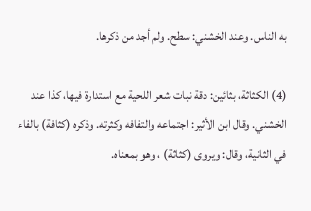به الناس. وعند الخشني: سطح. ولم أجد من ذكرها.

(4) الكثاثة، بثائين: دقة نبات شعر اللحية مع استدارة فيها، كذا عند الخشني. وقال ابن الأثير: اجتماعه والتفافه وكثرته. وذكره (كثافة) بالفاء في الثانية، وقال: ويروى (كثاثة) ، وهو بمعناه.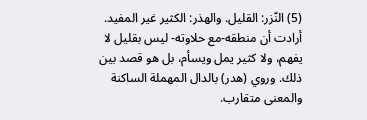(5) النّزر: القليل. والهذر: الكثير غير المفيد. أرادت أن منطقه-مع حلاوته- ليس بقليل لا يفهم، ولا كثير يمل ويسأم، بل هو قصد بين ذلك. وروي (هدر) بالدال المهملة الساكنة والمعنى متقارب.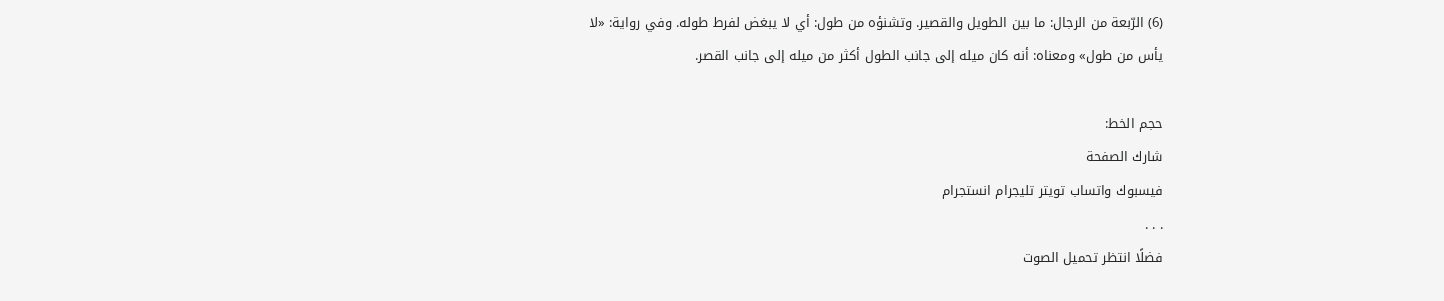(6) الرّبعة من الرجال: ما بين الطويل والقصير. وتشنؤه من طول: أي لا يبغض لفرط طوله. وفي رواية: «لا يأس من طول» ومعناه: أنه كان ميله إلى جانب الطول أكثر من ميله إلى جانب القصر.

حجم الخط:
شارك الصفحة
فيسبوك واتساب تويتر تليجرام انستجرام
. . .
فضلًا انتظر تحميل الصوت